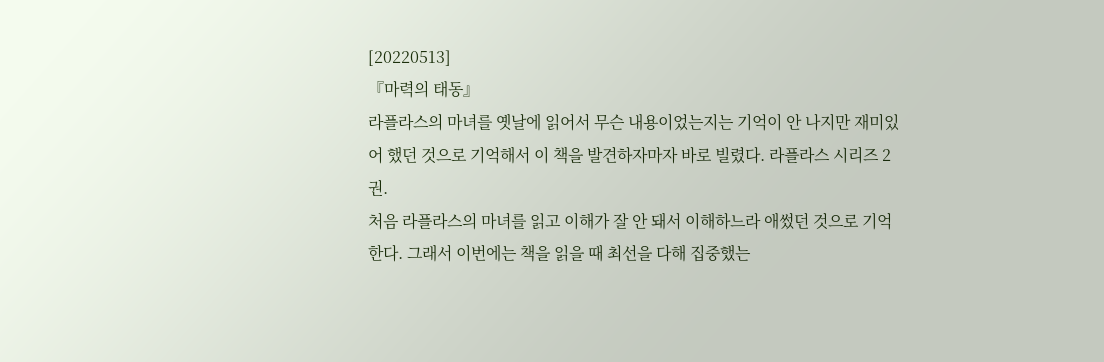[20220513]
『마력의 태동』
라플라스의 마녀를 옛날에 읽어서 무슨 내용이었는지는 기억이 안 나지만 재미있어 했던 것으로 기억해서 이 책을 발견하자마자 바로 빌렸다. 라플라스 시리즈 2권.
처음 라플라스의 마녀를 읽고 이해가 잘 안 돼서 이해하느라 애썼던 것으로 기억한다. 그래서 이번에는 책을 읽을 때 최선을 다해 집중했는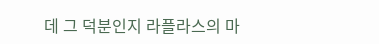데 그 덕분인지 라플라스의 마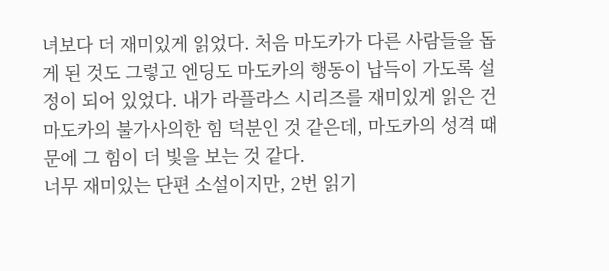녀보다 더 재미있게 읽었다. 처음 마도카가 다른 사람들을 돕게 된 것도 그렇고 엔딩도 마도카의 행동이 납득이 가도록 설정이 되어 있었다. 내가 라플라스 시리즈를 재미있게 읽은 건 마도카의 불가사의한 힘 덕분인 것 같은데, 마도카의 성격 때문에 그 힘이 더 빛을 보는 것 같다.
너무 재미있는 단편 소설이지만, 2번 읽기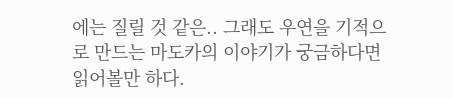에는 질릴 것 같은.. 그래도 우연을 기적으로 만드는 마도카의 이야기가 궁금하다면 읽어볼만 하다.